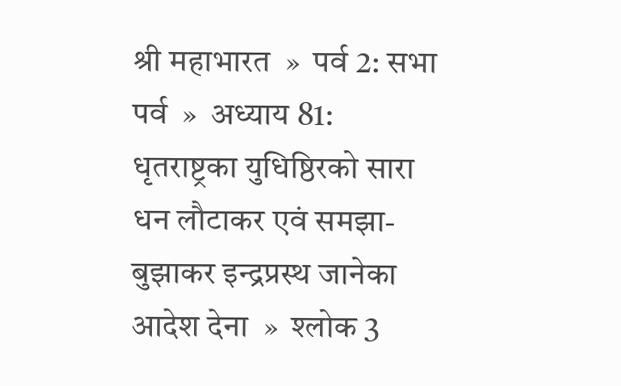श्री महाभारत  »  पर्व 2: सभा पर्व  »  अध्याय 81: धृतराष्ट्रका युधिष्ठिरको सारा धन लौटाकर एवं समझा-बुझाकर इन्द्रप्रस्थ जानेका आदेश देना  »  श्लोक 3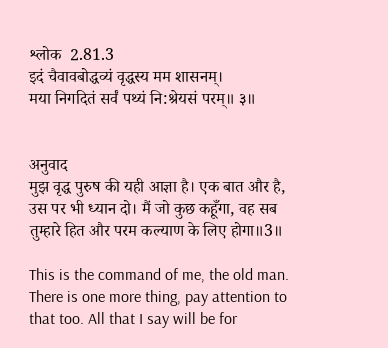श्लोक  2.81.3
इदं चैवावबोद्धव्यं वृद्धस्य मम शासनम्।
मया निगदितं सर्वं पथ्यं नि:श्रेयसं परम्॥ ३॥


अनुवाद
मुझ वृद्ध पुरुष की यही आज्ञा है। एक बात और है, उस पर भी ध्यान दो। मैं जो कुछ कहूँगा, वह सब तुम्हारे हित और परम कल्याण के लिए होगा॥3॥

This is the command of me, the old man. There is one more thing, pay attention to that too. All that I say will be for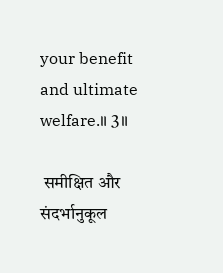your benefit and ultimate welfare.॥ 3॥

 समीक्षित और संदर्भानुकूल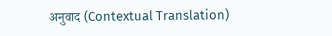अनुवाद (Contextual Translation)